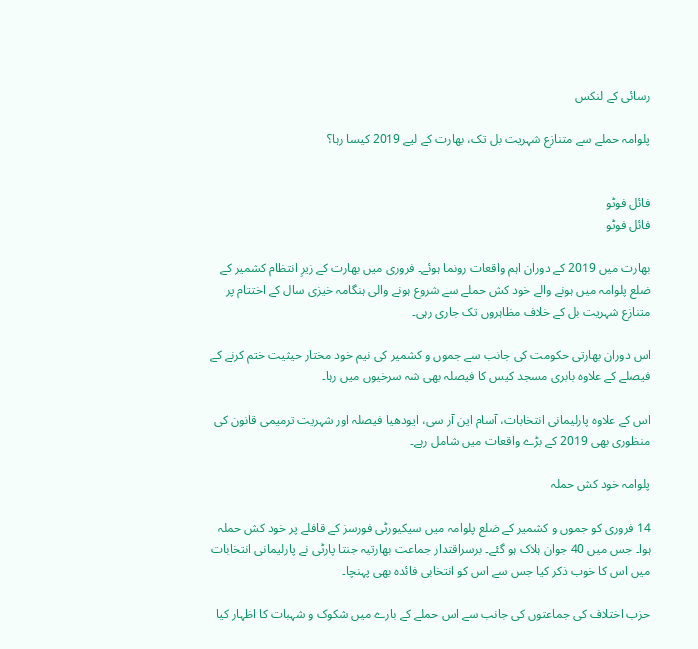رسائی کے لنکس

پلوامہ حملے سے متنازع شہریت بل تک، بھارت کے لیے 2019 کیسا رہا؟


فائل فوٹو
فائل فوٹو

بھارت میں 2019 کے دوران اہم واقعات رونما ہوئے۔ فروری میں بھارت کے زیرِ انتظام کشمیر کے ضلع پلوامہ میں ہونے والے خود کش حملے سے شروع ہونے والی ہنگامہ خیزی سال کے اختتام پر متنازع شہریت بل کے خلاف مظاہروں تک جاری رہی۔

اس دوران بھارتی حکومت کی جانب سے جموں و کشمیر کی نیم خود مختار حیثیت ختم کرنے کے فیصلے کے علاوہ بابری مسجد کیس کا فیصلہ بھی شہ سرخیوں میں رہا۔

اس کے علاوہ پارلیمانی انتخابات، آسام این آر سی، ایودھیا فیصلہ اور شہریت ترمیمی قانون کی منظوری بھی 2019 کے بڑے واقعات میں شامل رہے۔

پلوامہ خود کش حملہ

14 فروری کو جموں و کشمیر کے ضلع پلوامہ میں سیکیورٹی فورسز کے قافلے پر خود کش حملہ ہوا۔ جس میں 40 جوان ہلاک ہو گئے۔ برسراقتدار جماعت بھارتیہ جنتا پارٹی نے پارلیمانی انتخابات میں اس کا خوب ذکر کیا جس سے اس کو انتخابی فائدہ بھی پہنچا۔

حزب اختلاف کی جماعتوں کی جانب سے اس حملے کے بارے میں شکوک و شہبات کا اظہار کیا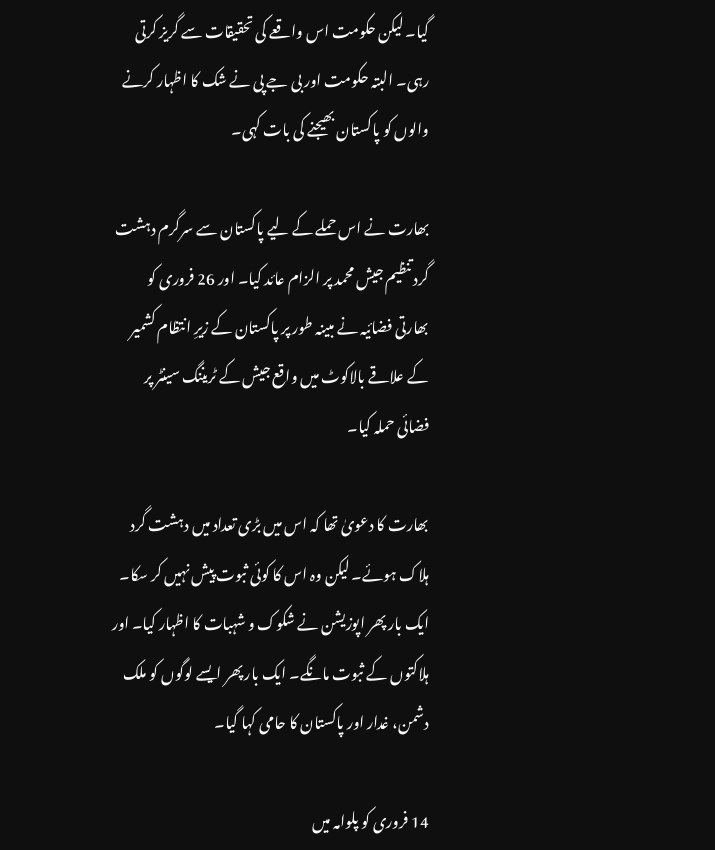گیا۔ لیکن حکومت اس واقعے کی تحقیقات سے گریز کرتی رہی۔ البتہ حکومت اور بی جے پی نے شک کا اظہار کرنے والوں کو پاکستان بھیجنے کی بات کہی۔

بھارت نے اس حملے کے لیے پاکستان سے سرگرم دہشت گرد تنظیم جیش محمد پر الزام عائد کیا۔ اور 26 فروری کو بھارتی فضائیہ نے مبینہ طور پر پاکستان کے زیرِ انتظام کشمیر کے علاقے بالاکوٹ میں واقع جیش کے ٹریننگ سینٹر پر فضائی حملہ کیا۔

بھارت کا دعویٰ تھا کہ اس میں بڑی تعداد میں دہشت گرد ہلاک ہوئے۔ لیکن وہ اس کا کوئی ثبوت پیش نہیں کر سکا۔ ایک بار پھر اپوزیشن نے شکوک و شہبات کا اظہار کیا۔ اور ہلاکتوں کے ثبوت مانگے۔ ایک بار پھر ایسے لوگوں کو ملک دشمن، غدار اور پاکستان کا حامی کہا گیا۔

14 فروری کو پلوامہ میں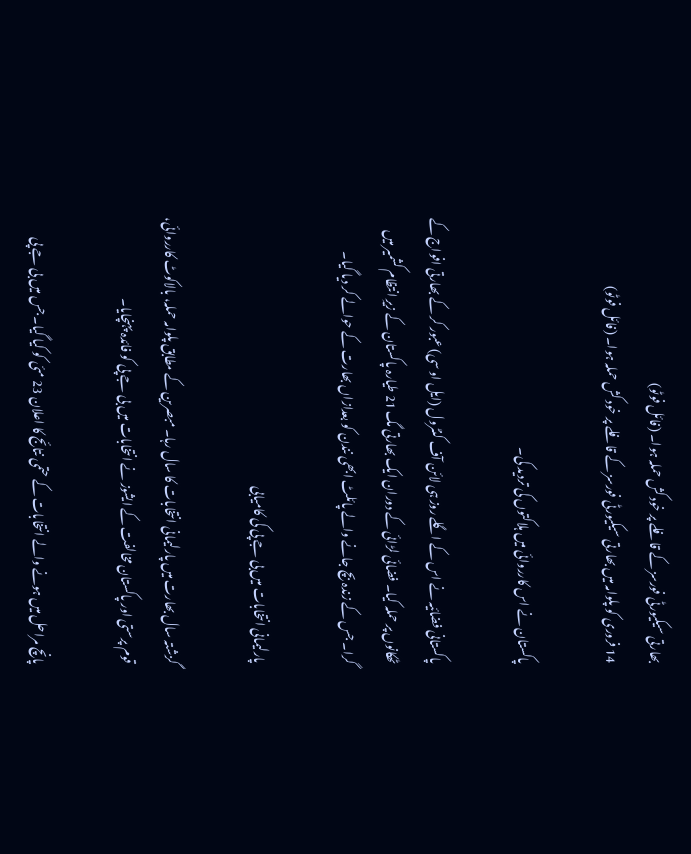بھارتی سیکیورٹی فورسز کے قافلے پر خود کش حملہ ہوا۔ (فائل فوٹو)
14 فروری کو پلوامہ میں بھارتی سیکیورٹی فورسز کے قافلے پر خود کش حملہ ہوا۔ (فائل فوٹو)

پاکستان نے اس کارروائی میں ہلاکتوں کی تردید کی۔

پاکستانی فضائیہ نے اس کے اگلے روز ہی لائن آف کنٹرول (ایل او سی) عبور کر کے بھارتی افواج کے ٹھکانوں پر حملہ کیا۔ فضائی لڑائی کے دوران ایک بھارتی مگ 21 طیارہ پاکستان کے زیرِ انتظام کشمیر میں گرا۔ جس کے زندہ بچ جانے والے پائلٹ ابھی نندن کو بعدازاں بھارت کے حوالے کر دیا گیا۔

پارلیمانی انتخابات میں بی جے پی کی کامیابی

گزشتہ سال بھارت میں پارلیمانی انتخابات کا سال رہا۔ مبصرین کے مطابق پلوامہ حملہ، بالاکوٹ کارروائی، قوم پرستی اور پاکستان مخالفت کے ایشوز نے انتخابات میں بی جے پی کو فائدہ پہنچایا۔

پانچ مراحل میں ہونے والے انتخابات کے حتمی نتائج کا اعلان 23 مئی کو کیا گیا۔ جس میں بی جے پی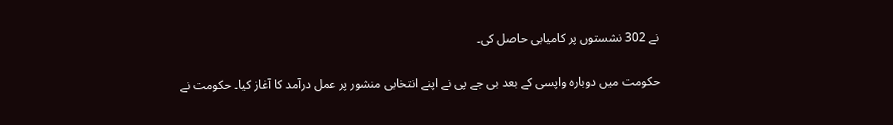نے 302 نشستوں پر کامیابی حاصل کی۔

حکومت میں دوبارہ واپسی کے بعد بی جے پی نے اپنے انتخابی منشور پر عمل درآمد کا آغاز کیا۔ حکومت نے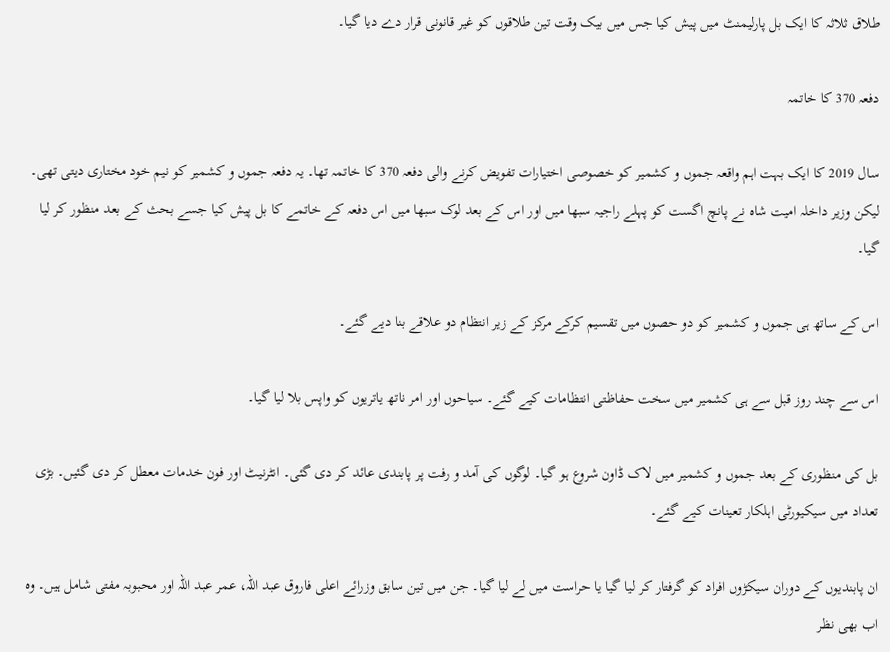طلاق ثلاثہ کا ایک بل پارلیمنٹ میں پیش کیا جس میں بیک وقت تین طلاقوں کو غیر قانونی قرار دے دیا گیا۔

دفعہ 370 کا خاتمہ

سال 2019 کا ایک بہت اہم واقعہ جموں و کشمیر کو خصوصی اختیارات تفویض کرنے والی دفعہ 370 کا خاتمہ تھا۔ یہ دفعہ جموں و کشمیر کو نیم خود مختاری دیتی تھی۔ لیکن وزیر داخلہ امیت شاہ نے پانچ اگست کو پہلے راجیہ سبھا میں اور اس کے بعد لوک سبھا میں اس دفعہ کے خاتمے کا بل پیش کیا جسے بحث کے بعد منظور کر لیا گیا۔

اس کے ساتھ ہی جموں و کشمیر کو دو حصوں میں تقسیم کرکے مرکز کے زیر انتظام دو علاقے بنا دیے گئے۔

اس سے چند روز قبل سے ہی کشمیر میں سخت حفاظتی انتظامات کیے گئے۔ سیاحوں اور امر ناتھ یاتریوں کو واپس بلا لیا گیا۔

بل کی منظوری کے بعد جموں و کشمیر میں لاک ڈاون شروع ہو گیا۔ لوگوں کی آمد و رفت پر پابندی عائد کر دی گئی۔ انٹرنیٹ اور فون خدمات معطل کر دی گئیں۔ بڑی تعداد میں سیکیورٹی اہلکار تعینات کیے گئے۔

ان پابندیوں کے دوران سیکڑوں افراد کو گرفتار کر لیا گیا یا حراست میں لے لیا گیا۔ جن میں تین سابق وزرائے اعلی فاروق عبد اللہ، عمر عبد اللہ اور محبوبہ مفتی شامل ہیں۔ وہ اب بھی نظر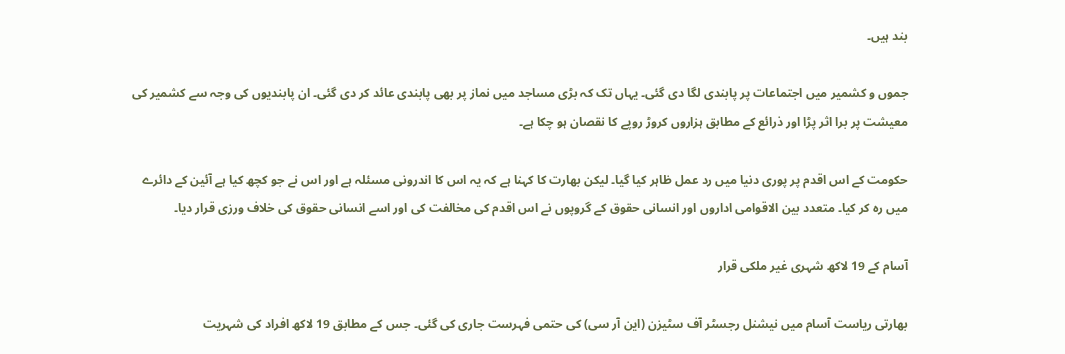بند ہیں۔

جموں و کشمیر میں اجتماعات پر پابندی لگا دی گئی۔ یہاں تک کہ بڑی مساجد میں نماز پر بھی پابندی عائد کر دی گئی۔ ان پابندیوں کی وجہ سے کشمیر کی معیشت پر برا اثر پڑا اور ذرائع کے مطابق ہزاروں کروڑ روپے کا نقصان ہو چکا ہے۔

حکومت کے اس اقدم پر پوری دنیا میں رد عمل ظاہر کیا گیا۔ لیکن بھارت کا کہنا ہے کہ یہ اس کا اندرونی مسئلہ ہے اور اس نے جو کچھ کیا ہے آئین کے دائرے میں رہ کر کیا۔ متعدد بین الاقوامی اداروں اور انسانی حقوق کے گروپوں نے اس اقدم کی مخالفت کی اور اسے انسانی حقوق کی خلاف ورزی قرار دیا۔

آسام کے 19 لاکھ شہری غیر ملکی قرار

بھارتی ریاست آسام میں نیشنل رجسٹر آف سٹیزن (این آر سی) کی حتمی فہرست جاری کی گئی۔ جس کے مطابق 19 لاکھ افراد کی شہریت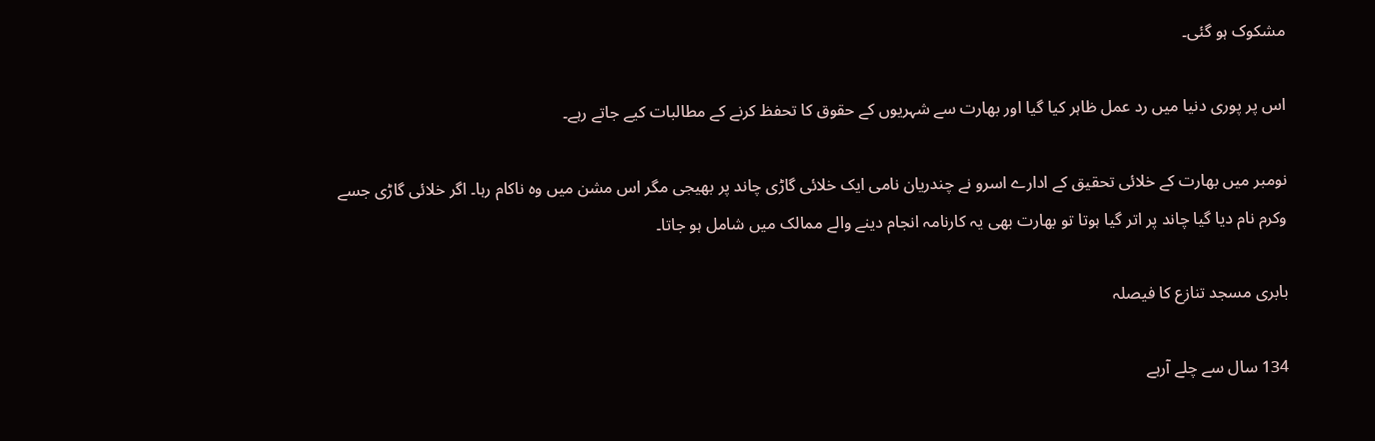مشکوک ہو گئی۔

اس پر پوری دنیا میں رد عمل ظاہر کیا گیا اور بھارت سے شہریوں کے حقوق کا تحفظ کرنے کے مطالبات کیے جاتے رہے۔

نومبر میں بھارت کے خلائی تحقیق کے ادارے اسرو نے چندریان نامی ایک خلائی گاڑی چاند پر بھیجی مگر اس مشن میں وہ ناکام رہا۔ اگر خلائی گاڑی جسے وکرم نام دیا گیا چاند پر اتر گیا ہوتا تو بھارت بھی یہ کارنامہ انجام دینے والے ممالک میں شامل ہو جاتا۔

بابری مسجد تنازع کا فیصلہ

134 سال سے چلے آرہے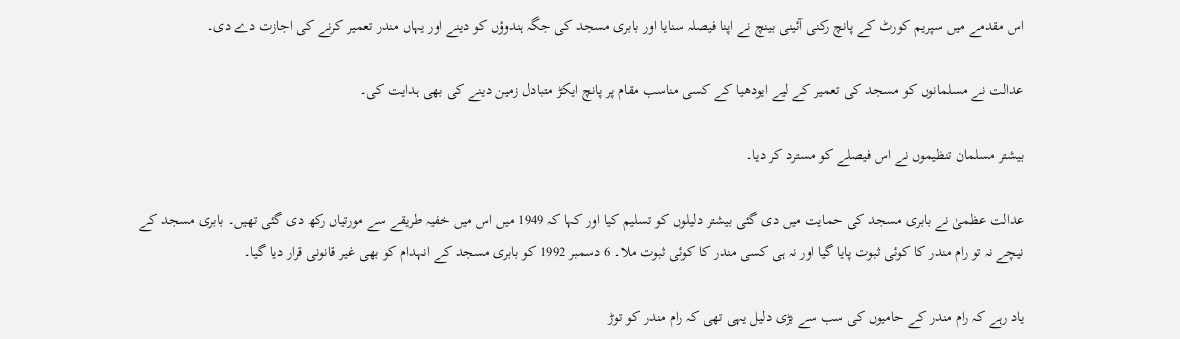اس مقدمے میں سپریم کورٹ کے پانچ رکنی آئینی بینچ نے اپنا فیصلہ سنایا اور بابری مسجد کی جگہ ہندوؤں کو دینے اور یہاں مندر تعمیر کرنے کی اجازت دے دی۔

عدالت نے مسلمانوں کو مسجد کی تعمیر کے لیے ایودھیا کے کسی مناسب مقام پر پانچ ایکڑ متبادل زمین دینے کی بھی ہدایت کی۔

بیشتر مسلمان تنظیموں نے اس فیصلے کو مسترد کر دیا۔

عدالت عظمیٰ نے بابری مسجد کی حمایت میں دی گئی بیشتر دلیلوں کو تسلیم کیا اور کہا کہ 1949 میں اس میں خفیہ طریقے سے مورتیاں رکھ دی گئی تھیں۔ بابری مسجد کے نیچے نہ تو رام مندر کا کوئی ثبوت پایا گیا اور نہ ہی کسی مندر کا کوئی ثبوت ملا۔ 6 دسمبر 1992 کو بابری مسجد کے انہدام کو بھی غیر قانونی قرار دیا گیا۔

یاد رہے کہ رام مندر کے حامیوں کی سب سے بڑی دلیل یہی تھی کہ رام مندر کو توڑ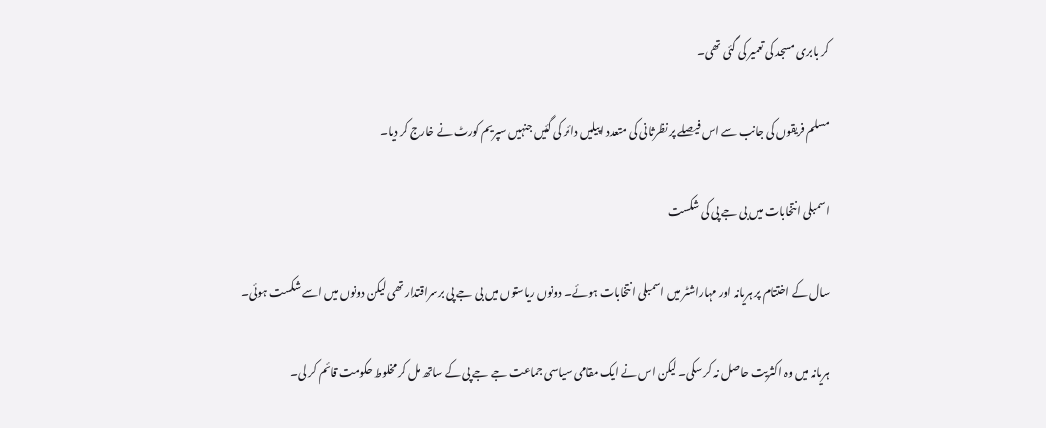کر بابری مسجد کی تعمیر کی گئی تھی۔

مسلم فریقوں کی جانب سے اس فیصلے پر نظرثانی کی متعدد اپیلیں دائر کی گئیں جنہیں سپریم کورٹ نے خارج کر دیا۔

اسمبلی انتخابات میں بی جے پی کی شکست

سال کے اختتام پر ہریانہ اور مہاراشٹر میں اسمبلی انتخابات ہوئے۔ دونوں ریاستوں میں بی جے پی برسراقتدار تھی لیکن دونوں میں اسے شکست ہوئی۔

ہریانہ میں وہ اکثریت حاصل نہ کر سکی۔ لیکن اس نے ایک مقامی سیاسی جماعت جے جے پی کے ساتھ مل کر مخلوط حکومت قائم کر لی۔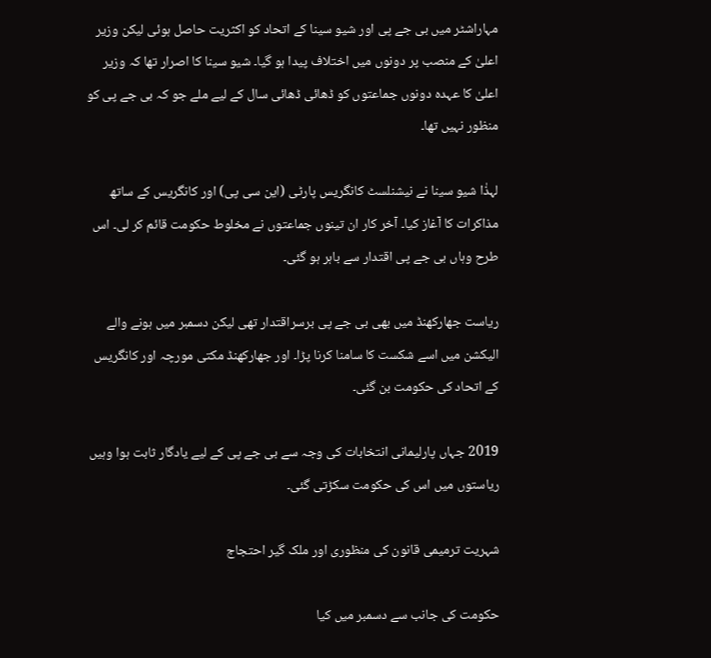مہاراشٹر میں بی جے پی اور شیو سینا کے اتحاد کو اکثریت حاصل ہوئی لیکن وزیر اعلیٰ کے منصب پر دونوں میں اختلاف پیدا ہو گیا۔ شیو سینا کا اصرار تھا کہ وزیر اعلیٰ کا عہدہ دونوں جماعتوں کو ڈھائی ڈھائی سال کے لیے ملے جو کہ بی جے پی کو منظور نہیں تھا۔

لہذٰا شیو سینا نے نیشنلسٹ کانگریس پارٹی (این سی پی) اور کانگریس کے ساتھ مذاکرات کا آغاز کیا۔ آخر کار ان تینوں جماعتوں نے مخلوط حکومت قائم کر لی۔ اس طرح وہاں بی جے پی اقتدار سے باہر ہو گئی۔

ریاست جھارکھنڈ میں بھی بی جے پی برسراقتدار تھی لیکن دسمبر میں ہونے والے الیکشن میں اسے شکست کا سامنا کرنا پڑا۔ اور جھارکھنڈ مکتی مورچہ اور کانگریس کے اتحاد کی حکومت بن گئی۔

2019 جہاں پارلیمانی انتخابات کی وجہ سے بی جے پی کے لیے یادگار ثابت ہوا وہیں ریاستوں میں اس کی حکومت سکڑتی گئی۔

شہریت ترمیمی قانون کی منظوری اور ملک گیر احتجاج

حکومت کی جانب سے دسمبر میں کیا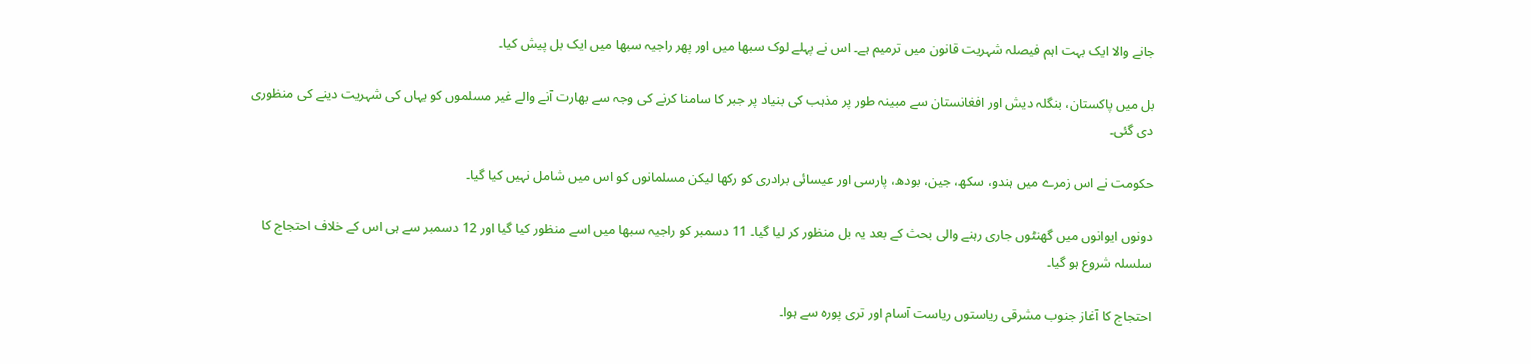جانے والا ایک بہت اہم فیصلہ شہریت قانون میں ترمیم ہے۔ اس نے پہلے لوک سبھا میں اور پھر راجیہ سبھا میں ایک بل پیش کیا۔

بل میں پاکستان، بنگلہ دیش اور افغانستان سے مبینہ طور پر مذہب کی بنیاد پر جبر کا سامنا کرنے کی وجہ سے بھارت آنے والے غیر مسلموں کو یہاں کی شہریت دینے کی منظوری دی گئی۔

حکومت نے اس زمرے میں ہندو، سکھ، جین، بودھ، پارسی اور عیسائی برادری کو رکھا لیکن مسلمانوں کو اس میں شامل نہیں کیا گیا۔

دونوں ایوانوں میں گھنٹوں جاری رہنے والی بحث کے بعد یہ بل منظور کر لیا گیا۔ 11 دسمبر کو راجیہ سبھا میں اسے منظور کیا گیا اور 12 دسمبر سے ہی اس کے خلاف احتجاج کا سلسلہ شروع ہو گیا۔

احتجاج کا آغاز جنوب مشرقی ریاستوں ریاست آسام اور تری پورہ سے ہوا۔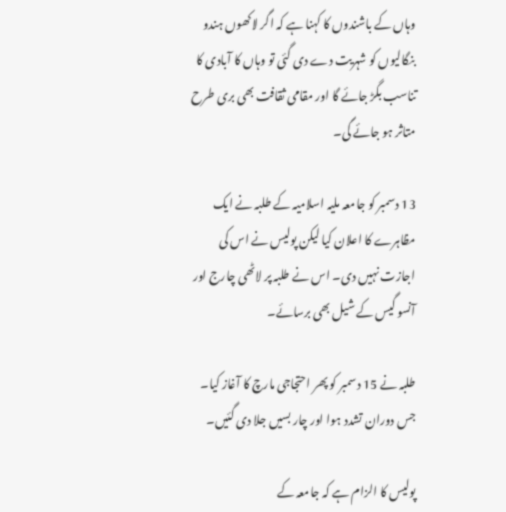وہاں کے باشندوں کا کہنا ہے کہ اگر لاکھوں ہندو بنگالیوں کو شہریت دے دی گئی تو وہاں کا آبادی کا تناسب بگڑ جائے گا اور مقامی ثقافت بھی بری طرح متاثر ہو جائے گی۔

13 دسمبر کو جامعہ ملیہ اسلامیہ کے طلبہ نے ایک مظاہرے کا اعلان کیا لیکن پولیس نے اس کی اجازت نہیں دی۔ اس نے طلبہ پر لاٹھی چارج اور آنسو گیس کے شیل بھی برسائے۔

طلبہ نے 15 دسمبر کو پھر احتجاجی مارچ کا آغاز کیا۔ جس دوران تشدد ہوا اور چار بسیں جلا دی گئیں۔

پولیس کا الزام ہے کہ جامعہ کے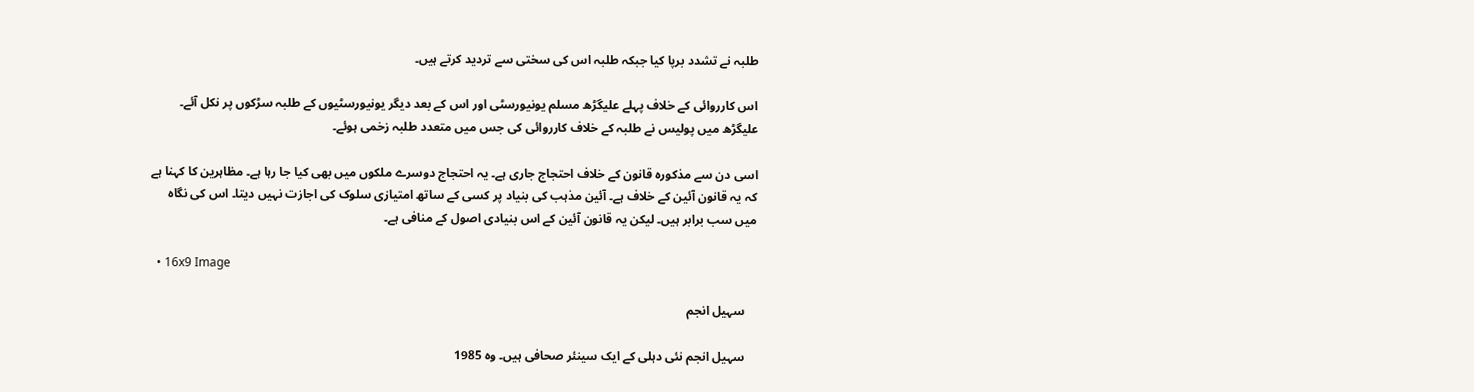طلبہ نے تشدد برپا کیا جبکہ طلبہ اس کی سختی سے تردید کرتے ہیں۔

اس کارروائی کے خلاف پہلے علیگڑھ مسلم یونیورسٹی اور اس کے بعد دیگر یونیورسٹیوں کے طلبہ سڑکوں پر نکل آئے۔ علیگڑھ میں پولیس نے طلبہ کے خلاف کارروائی کی جس میں متعدد طلبہ زخمی ہوئے۔

اسی دن سے مذکورہ قانون کے خلاف احتجاج جاری ہے۔ یہ احتجاج دوسرے ملکوں میں بھی کیا جا رہا ہے۔ مظاہرین کا کہنا ہے کہ یہ قانون آئین کے خلاف ہے۔ آئین مذہب کی بنیاد پر کسی کے ساتھ امتیازی سلوک کی اجازت نہیں دیتا۔ اس کی نگاہ میں سب برابر ہیں۔ لیکن یہ قانون آئین کے اس بنیادی اصول کے منافی ہے۔

  • 16x9 Image

    سہیل انجم

    سہیل انجم نئی دہلی کے ایک سینئر صحافی ہیں۔ وہ 1985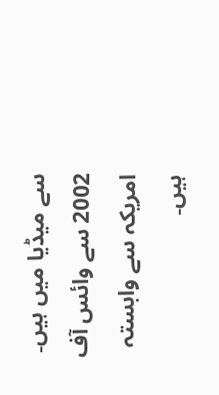سے میڈیا میں ہیں۔ 2002 سے وائس آف امریکہ سے وابستہ ہیں۔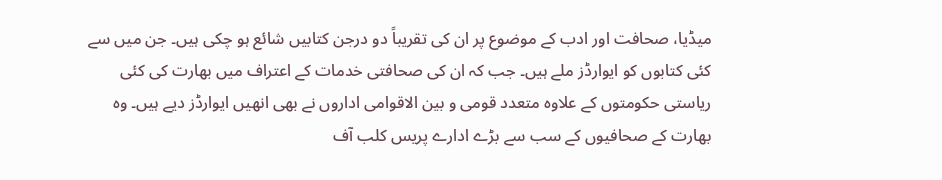میڈیا، صحافت اور ادب کے موضوع پر ان کی تقریباً دو درجن کتابیں شائع ہو چکی ہیں۔ جن میں سے کئی کتابوں کو ایوارڈز ملے ہیں۔ جب کہ ان کی صحافتی خدمات کے اعتراف میں بھارت کی کئی ریاستی حکومتوں کے علاوہ متعدد قومی و بین الاقوامی اداروں نے بھی انھیں ایوارڈز دیے ہیں۔ وہ بھارت کے صحافیوں کے سب سے بڑے ادارے پریس کلب آف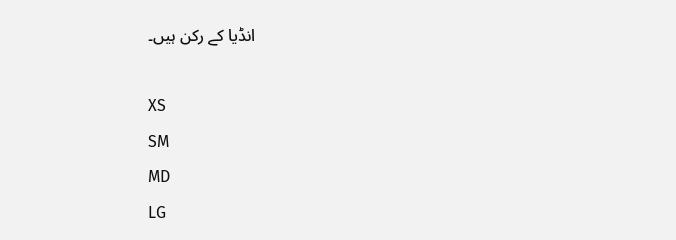انڈیا کے رکن ہیں۔

XS
SM
MD
LG